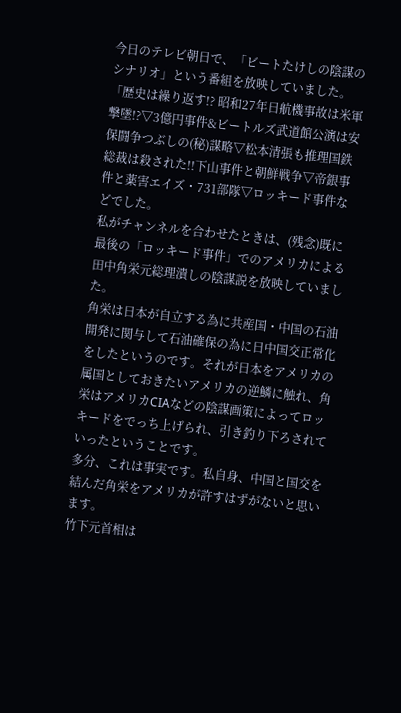今日のテレビ朝日で、「ビートたけしの陰謀のシナリオ」という番組を放映していました。「歴史は繰り返す!? 昭和27年日航機事故は米軍撃墜!?▽3億円事件&ビートルズ武道館公演は安保闘争つぶしの(秘)謀略▽松本清張も推理国鉄総裁は殺された!!下山事件と朝鮮戦争▽帝銀事件と薬害エイズ・731部隊▽ロッキード事件などでした。
私がチャンネルを合わせたときは、(残念)既に最後の「ロッキード事件」でのアメリカによる田中角栄元総理潰しの陰謀説を放映していました。
角栄は日本が自立する為に共産国・中国の石油開発に関与して石油確保の為に日中国交正常化をしたというのです。それが日本をアメリカの属国としておきたいアメリカの逆鱗に触れ、角栄はアメリカCIAなどの陰謀画策によってロッキードをでっち上げられ、引き釣り下ろされていったということです。
多分、これは事実です。私自身、中国と国交を結んだ角栄をアメリカが許すはずがないと思います。
竹下元首相は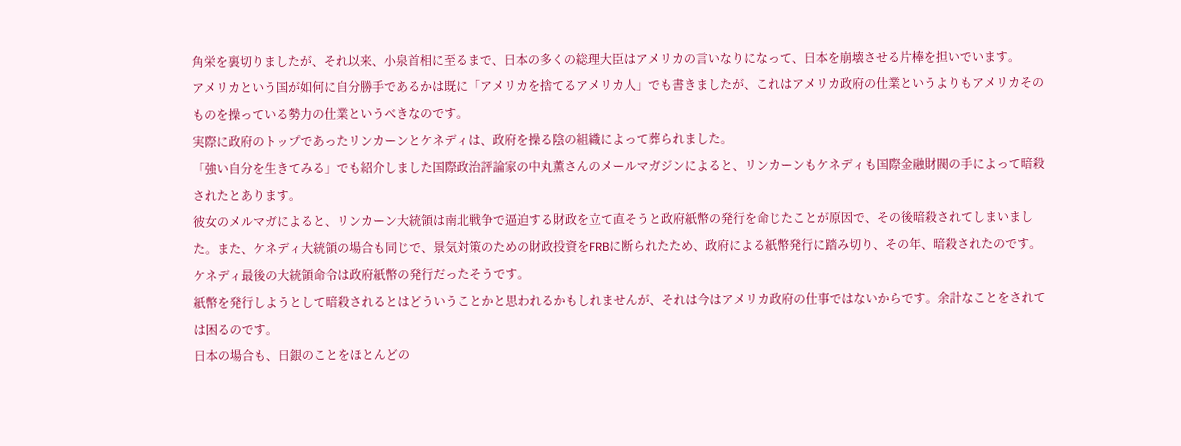角栄を裏切りましたが、それ以来、小泉首相に至るまで、日本の多くの総理大臣はアメリカの言いなりになって、日本を崩壊させる片棒を担いでいます。
アメリカという国が如何に自分勝手であるかは既に「アメリカを捨てるアメリカ人」でも書きましたが、これはアメリカ政府の仕業というよりもアメリカそのものを操っている勢力の仕業というべきなのです。
実際に政府のトップであったリンカーンとケネディは、政府を操る陰の組織によって葬られました。
「強い自分を生きてみる」でも紹介しました国際政治評論家の中丸薫さんのメールマガジンによると、リンカーンもケネディも国際金融財閥の手によって暗殺されたとあります。
彼女のメルマガによると、リンカーン大統領は南北戦争で逼迫する財政を立て直そうと政府紙幣の発行を命じたことが原因で、その後暗殺されてしまいました。また、ケネディ大統領の場合も同じで、景気対策のための財政投資をFRBに断られたため、政府による紙幣発行に踏み切り、その年、暗殺されたのです。ケネディ最後の大統領命令は政府紙幣の発行だったそうです。
紙幣を発行しようとして暗殺されるとはどういうことかと思われるかもしれませんが、それは今はアメリカ政府の仕事ではないからです。余計なことをされては困るのです。
日本の場合も、日銀のことをほとんどの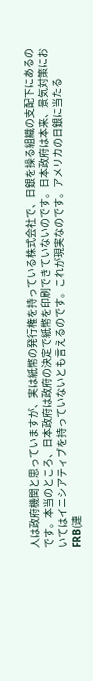人は政府機関と思っていますが、実は紙幣の発行権を持っている株式会社で、日銀を操る組織の支配下にあるのです。本当のところ、日本政府は政府の決定で紙幣を印刷できていないのです。日本政府は本来、景気対策においてはイニシアティブを持っていないとも言えるのです。これが現実なのです。アメリカの日銀に当たるFRB(連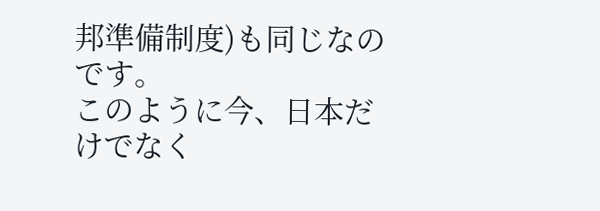邦準備制度)も同じなのです。
このように今、日本だけでなく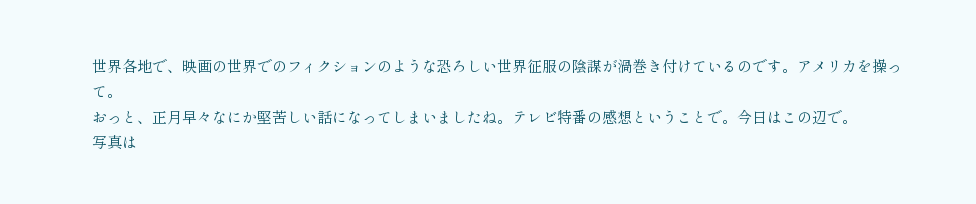世界各地で、映画の世界でのフィクションのような恐ろしい世界征服の陰謀が渦巻き付けているのです。アメリカを操って。
おっと、正月早々なにか堅苦しい話になってしまいましたね。テレビ特番の感想ということで。今日はこの辺で。
写真は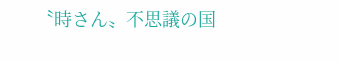〝時さん〟不思議の国